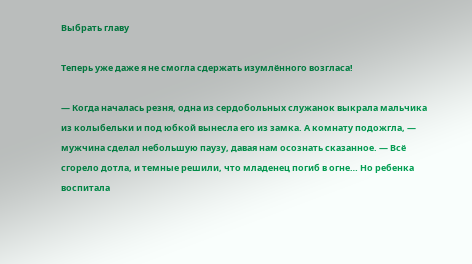Выбрать главу

Теперь уже даже я не смогла сдержать изумлённого возгласа!

— Когда началась резня, одна из сердобольных служанок выкрала мальчика из колыбельки и под юбкой вынесла его из замка. А комнату подожгла, — мужчина сделал небольшую паузу, давая нам осознать сказанное. — Всё сгорело дотла, и темные решили, что младенец погиб в огне… Но ребенка воспитала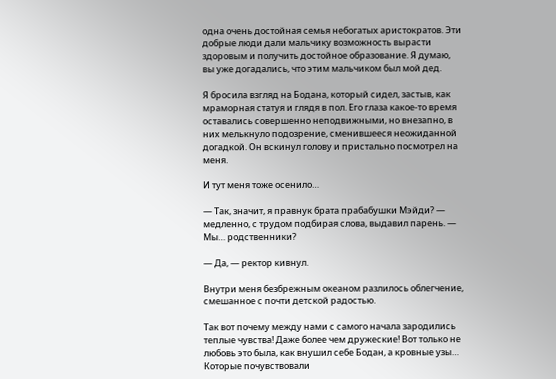одна очень достойная семья небогатых аристократов. Эти добрые люди дали мальчику возможность вырасти здоровым и получить достойное образование. Я думаю, вы уже догадались, что этим мальчиком был мой дед.

Я бросила взгляд на Бодана, который сидел, застыв, как мраморная статуя и глядя в пол. Его глаза какое-то время оставались совершенно неподвижными, но внезапно, в них мелькнуло подозрение, сменившееся неожиданной догадкой. Он вскинул голову и пристально посмотрел на меня.

И тут меня тоже осенило…

— Так, значит, я правнук брата прабабушки Мэйди? — медленно, с трудом подбирая слова, выдавил парень. — Мы… родственники?

— Да, — ректор кивнул.

Внутри меня безбрежным океаном разлилось облегчение, смешанное с почти детской радостью.

Так вот почему между нами с самого начала зародились теплые чувства! Даже более чем дружеские! Вот только не любовь это была, как внушил себе Бодан, а кровные узы… Которые почувствовали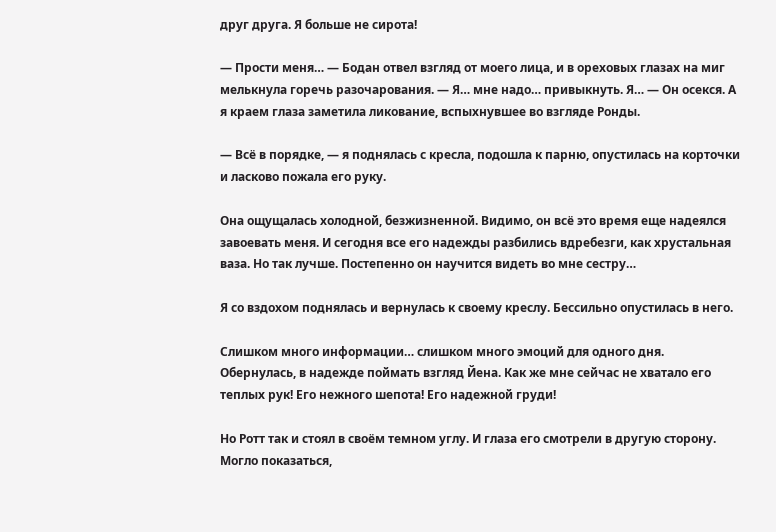друг друга. Я больше не сирота!

— Прости меня… — Бодан отвел взгляд от моего лица, и в ореховых глазах на миг мелькнула горечь разочарования. — Я… мне надо… привыкнуть. Я… — Он осекся. А я краем глаза заметила ликование, вспыхнувшее во взгляде Ронды.

— Всё в порядке, — я поднялась с кресла, подошла к парню, опустилась на корточки и ласково пожала его руку.

Она ощущалась холодной, безжизненной. Видимо, он всё это время еще надеялся завоевать меня. И сегодня все его надежды разбились вдребезги, как хрустальная ваза. Но так лучше. Постепенно он научится видеть во мне сестру…

Я со вздохом поднялась и вернулась к своему креслу. Бессильно опустилась в него.

Слишком много информации… слишком много эмоций для одного дня. Обернулась, в надежде поймать взгляд Йена. Как же мне сейчас не хватало его теплых рук! Его нежного шепота! Его надежной груди!

Но Ротт так и стоял в своём темном углу. И глаза его смотрели в другую сторону. Могло показаться,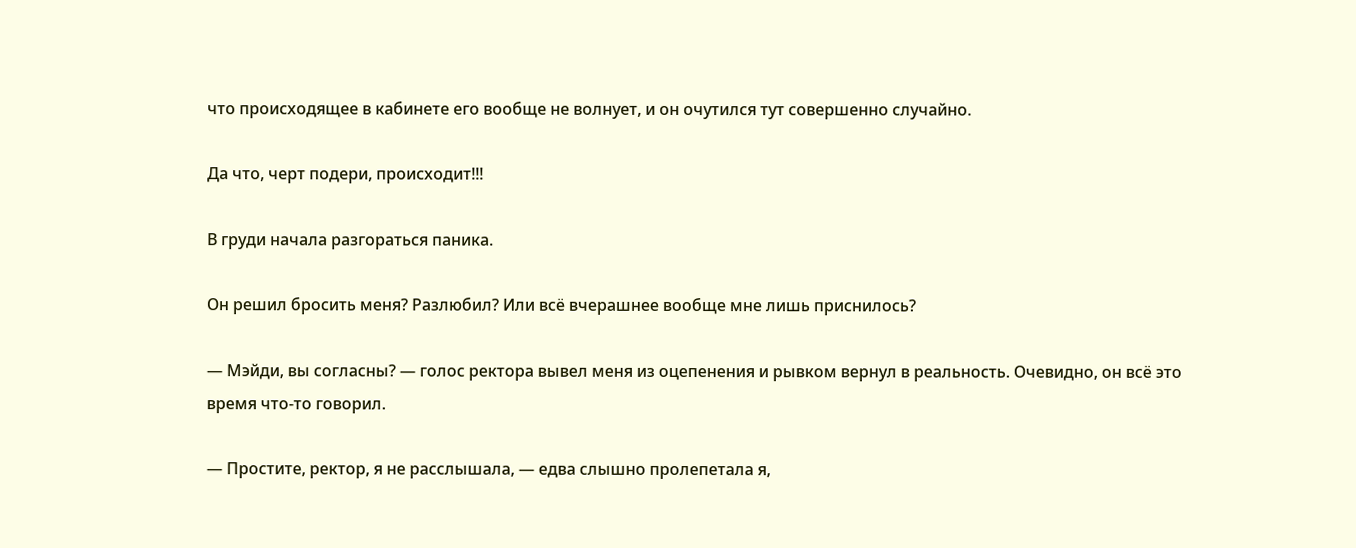что происходящее в кабинете его вообще не волнует, и он очутился тут совершенно случайно.

Да что, черт подери, происходит!!!

В груди начала разгораться паника.

Он решил бросить меня? Разлюбил? Или всё вчерашнее вообще мне лишь приснилось?

— Мэйди, вы согласны? — голос ректора вывел меня из оцепенения и рывком вернул в реальность. Очевидно, он всё это время что-то говорил.

— Простите, ректор, я не расслышала, — едва слышно пролепетала я,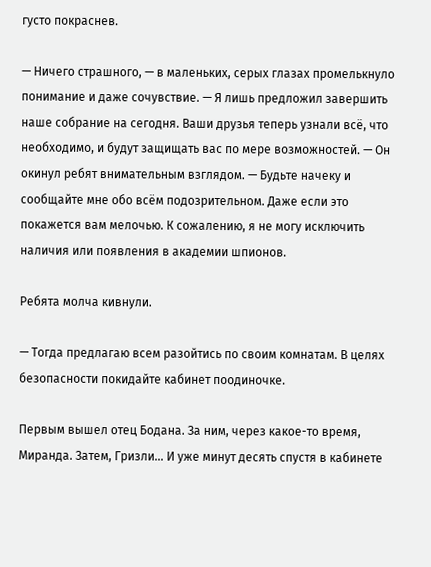густо покраснев.

— Ничего страшного, — в маленьких, серых глазах промелькнуло понимание и даже сочувствие. — Я лишь предложил завершить наше собрание на сегодня. Ваши друзья теперь узнали всё, что необходимо, и будут защищать вас по мере возможностей. — Он окинул ребят внимательным взглядом. — Будьте начеку и сообщайте мне обо всём подозрительном. Даже если это покажется вам мелочью. К сожалению, я не могу исключить наличия или появления в академии шпионов.

Ребята молча кивнули.

— Тогда предлагаю всем разойтись по своим комнатам. В целях безопасности покидайте кабинет поодиночке.

Первым вышел отец Бодана. За ним, через какое-то время, Миранда. Затем, Гризли… И уже минут десять спустя в кабинете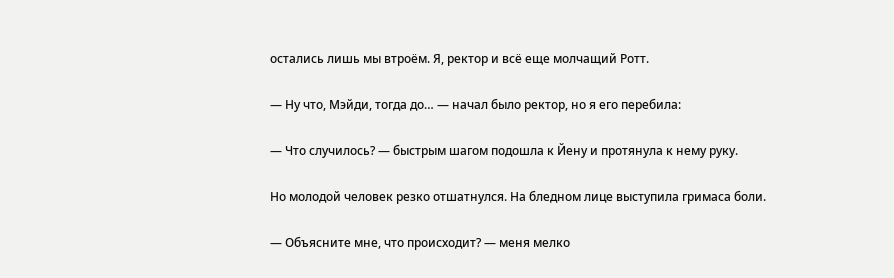остались лишь мы втроём. Я, ректор и всё еще молчащий Ротт.

— Ну что, Мэйди, тогда до… — начал было ректор, но я его перебила:

— Что случилось? — быстрым шагом подошла к Йену и протянула к нему руку.

Но молодой человек резко отшатнулся. На бледном лице выступила гримаса боли.

— Объясните мне, что происходит? — меня мелко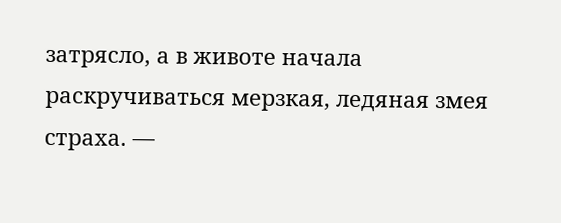затрясло, а в животе начала раскручиваться мерзкая, ледяная змея страха. —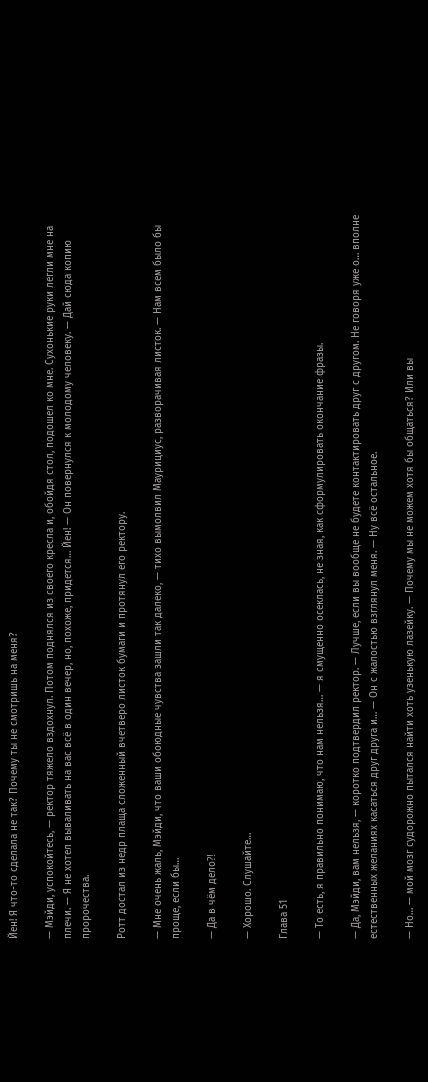Йен! Я что-то сделала не так? Почему ты не смотришь на меня?

— Мэйди, успокойтесь, — ректор тяжело вздохнул. Потом поднялся из своего кресла и, обойдя стол, подошел ко мне. Сухонькие руки легли мне на плечи. — Я не хотел вываливать на вас всё в один вечер, но, похоже, придется… Йен! — Он повернулся к молодому человеку. — Дай сюда копию пророчества.

Ротт достал из недр плаща сложенный вчетверо листок бумаги и протянул его ректору.

— Мне очень жаль, Мэйди, что ваши обоюдные чувства зашли так далеко, — тихо вымолвил Маурициус, разворачивая листок. — Нам всем было бы проще, если бы…

— Да в чём дело⁈

— Хорошо. Слушайте…

Глава 51

— То есть, я правильно понимаю, что нам нельзя… — я смущенно осеклась, не зная, как сформулировать окончание фразы.

— Да, Мэйди, вам нельзя, — коротко подтвердил ректор. — Лучше, если вы вообще не будете контактировать друг с другом. Не говоря уже о… вполне естественных желаниях касаться друг друга и… — Он с жалостью взглянул меня. — Ну всё остальное.

— Но… — мой мозг судорожно пытался найти хоть узенькую лазейку. — Почему мы не можем хотя бы общаться? Или вы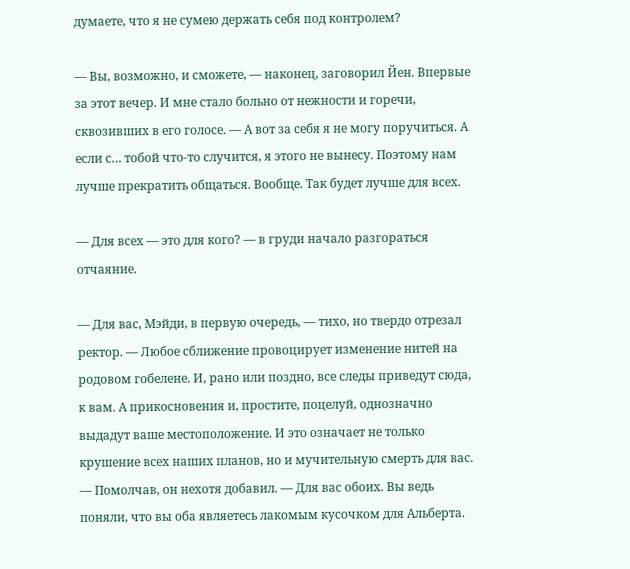думаете, что я не сумею держать себя под контролем?

— Вы, возможно, и сможете, — наконец, заговорил Йен. Впервые за этот вечер. И мне стало больно от нежности и горечи, сквозивших в его голосе. — А вот за себя я не могу поручиться. А если с… тобой что-то случится, я этого не вынесу. Поэтому нам лучше прекратить общаться. Вообще. Так будет лучше для всех.

— Для всех — это для кого? — в груди начало разгораться отчаяние.

— Для вас, Мэйди, в первую очередь, — тихо, но твердо отрезал ректор. — Любое сближение провоцирует изменение нитей на родовом гобелене. И, рано или поздно, все следы приведут сюда, к вам. А прикосновения и, простите, поцелуй, однозначно выдадут ваше местоположение. И это означает не только крушение всех наших планов, но и мучительную смерть для вас. — Помолчав, он нехотя добавил. — Для вас обоих. Вы ведь поняли, что вы оба являетесь лакомым кусочком для Альберта.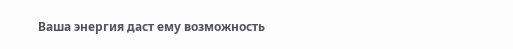Ваша энергия даст ему возможность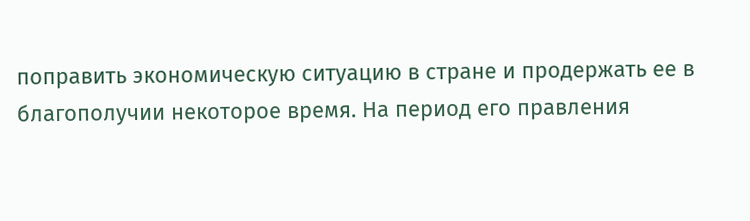поправить экономическую ситуацию в стране и продержать ее в благополучии некоторое время. На период его правления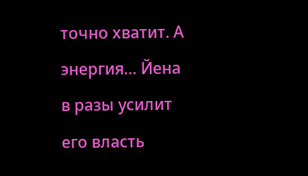точно хватит. А энергия… Йена в разы усилит его власть